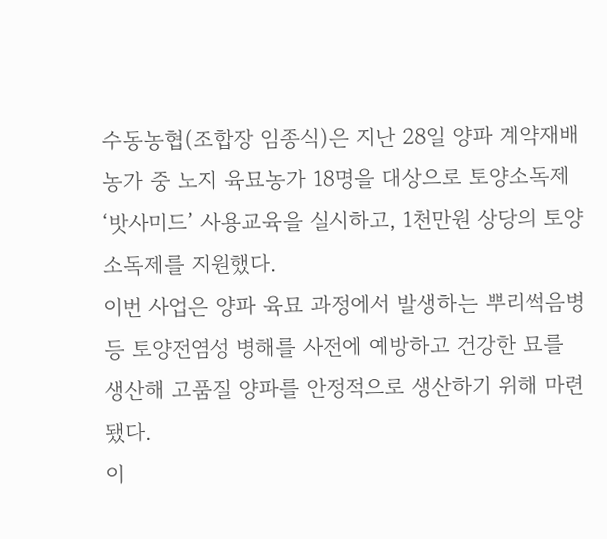수동농협(조합장 임종식)은 지난 28일 양파 계약재배농가 중 노지 육묘농가 18명을 대상으로 토양소독제 ‘밧사미드’ 사용교육을 실시하고, 1천만원 상당의 토양소독제를 지원했다.
이번 사업은 양파 육묘 과정에서 발생하는 뿌리썩음병 등 토양전염성 병해를 사전에 예방하고 건강한 묘를 생산해 고품질 양파를 안정적으로 생산하기 위해 마련됐다.
이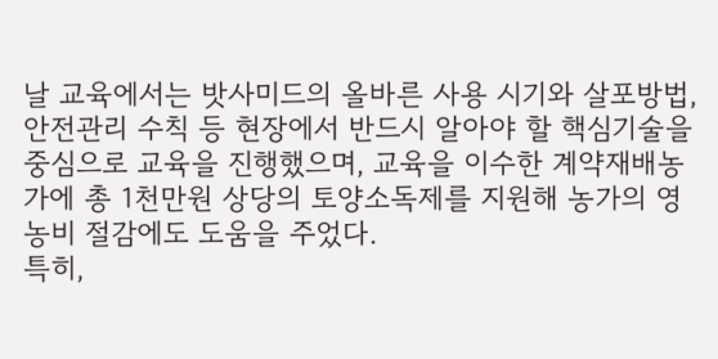날 교육에서는 밧사미드의 올바른 사용 시기와 살포방법, 안전관리 수칙 등 현장에서 반드시 알아야 할 핵심기술을 중심으로 교육을 진행했으며, 교육을 이수한 계약재배농가에 총 1천만원 상당의 토양소독제를 지원해 농가의 영농비 절감에도 도움을 주었다.
특히,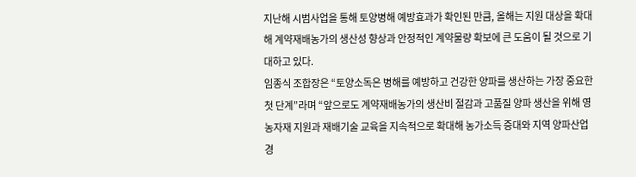지난해 시범사업을 통해 토양병해 예방효과가 확인된 만큼, 올해는 지원 대상을 확대해 계약재배농가의 생산성 향상과 안정적인 계약물량 확보에 큰 도움이 될 것으로 기대하고 있다.
임종식 조합장은 “토양소독은 병해를 예방하고 건강한 양파를 생산하는 가장 중요한 첫 단계”라며 “앞으로도 계약재배농가의 생산비 절감과 고품질 양파 생산을 위해 영농자재 지원과 재배기술 교육을 지속적으로 확대해 농가소득 증대와 지역 양파산업 경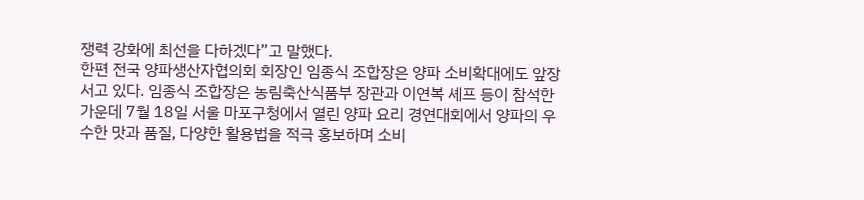쟁력 강화에 최선을 다하겠다”고 말했다.
한편 전국 양파생산자협의회 회장인 임종식 조합장은 양파 소비확대에도 앞장서고 있다. 임종식 조합장은 농림축산식품부 장관과 이연복 셰프 등이 참석한 가운데 7월 18일 서울 마포구청에서 열린 양파 요리 경연대회에서 양파의 우수한 맛과 품질, 다양한 활용법을 적극 홍보하며 소비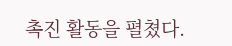촉진 활동을 펼쳤다.